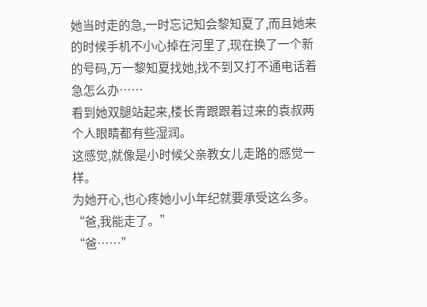她当时走的急,一时忘记知会黎知夏了,而且她来的时候手机不小心掉在河里了,现在换了一个新的号码,万一黎知夏找她,找不到又打不通电话着急怎么办……
看到她双腿站起来,楼长青跟跟着过来的袁叔两个人眼睛都有些湿润。
这感觉,就像是小时候父亲教女儿走路的感觉一样。
为她开心,也心疼她小小年纪就要承受这么多。
“爸,我能走了。”
“爸……”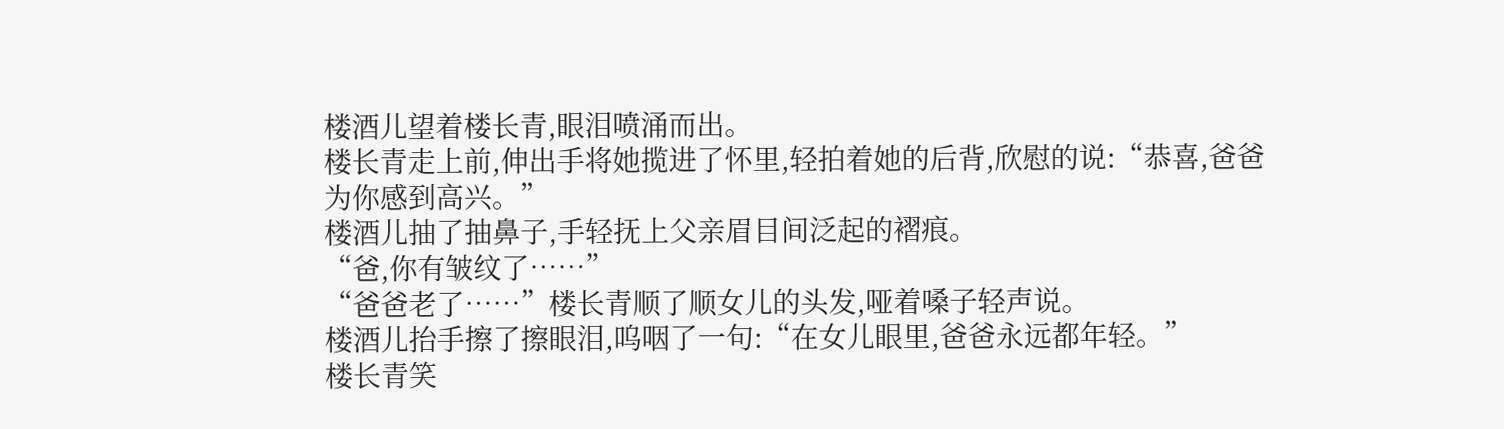楼酒儿望着楼长青,眼泪喷涌而出。
楼长青走上前,伸出手将她揽进了怀里,轻拍着她的后背,欣慰的说:“恭喜,爸爸为你感到高兴。”
楼酒儿抽了抽鼻子,手轻抚上父亲眉目间泛起的褶痕。
“爸,你有皱纹了……”
“爸爸老了……”楼长青顺了顺女儿的头发,哑着嗓子轻声说。
楼酒儿抬手擦了擦眼泪,呜咽了一句:“在女儿眼里,爸爸永远都年轻。”
楼长青笑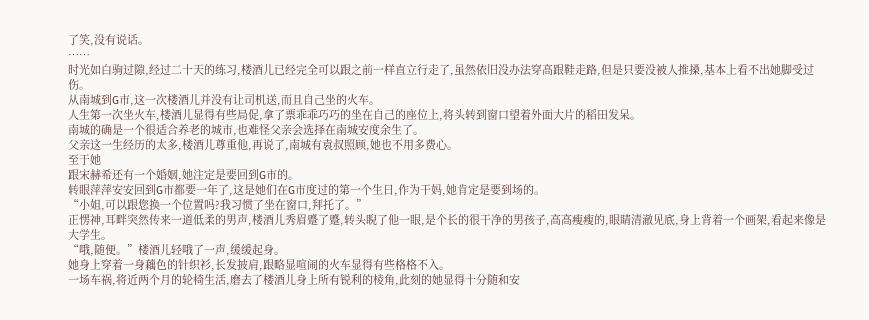了笑,没有说话。
……
时光如白驹过隙,经过二十天的练习,楼酒儿已经完全可以跟之前一样直立行走了,虽然依旧没办法穿高跟鞋走路,但是只要没被人推搡,基本上看不出她脚受过伤。
从南城到G市,这一次楼酒儿并没有让司机送,而且自己坐的火车。
人生第一次坐火车,楼酒儿显得有些局促,拿了票乖乖巧巧的坐在自己的座位上,将头转到窗口望着外面大片的稻田发呆。
南城的确是一个很适合养老的城市,也难怪父亲会选择在南城安度余生了。
父亲这一生经历的太多,楼酒儿尊重他,再说了,南城有袁叔照顾,她也不用多费心。
至于她
跟宋赫希还有一个婚姻,她注定是要回到G市的。
转眼萍萍安安回到G市都要一年了,这是她们在G市度过的第一个生日,作为干妈,她肯定是要到场的。
“小姐,可以跟您换一个位置吗?我习惯了坐在窗口,拜托了。”
正愣神,耳畔突然传来一道低柔的男声,楼酒儿秀眉蹙了蹙,转头睨了他一眼,是个长的很干净的男孩子,高高瘦瘦的,眼睛清澈见底,身上背着一个画架,看起来像是大学生。
“哦,随便。”楼酒儿轻哦了一声,缓缓起身。
她身上穿着一身藕色的针织衫,长发披肩,跟略显喧闹的火车显得有些格格不入。
一场车祸,将近两个月的轮椅生活,磨去了楼酒儿身上所有锐利的棱角,此刻的她显得十分随和安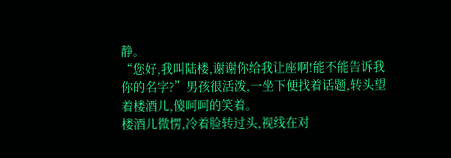静。
“您好,我叫陆楼,谢谢你给我让座啊!能不能告诉我你的名字?”男孩很活泼,一坐下便找着话题,转头望着楼酒儿,傻呵呵的笑着。
楼酒儿微愣,冷着脸转过头,视线在对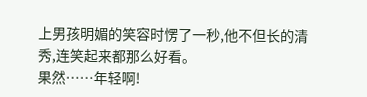上男孩明媚的笑容时愣了一秒,他不但长的清秀,连笑起来都那么好看。
果然……年轻啊!